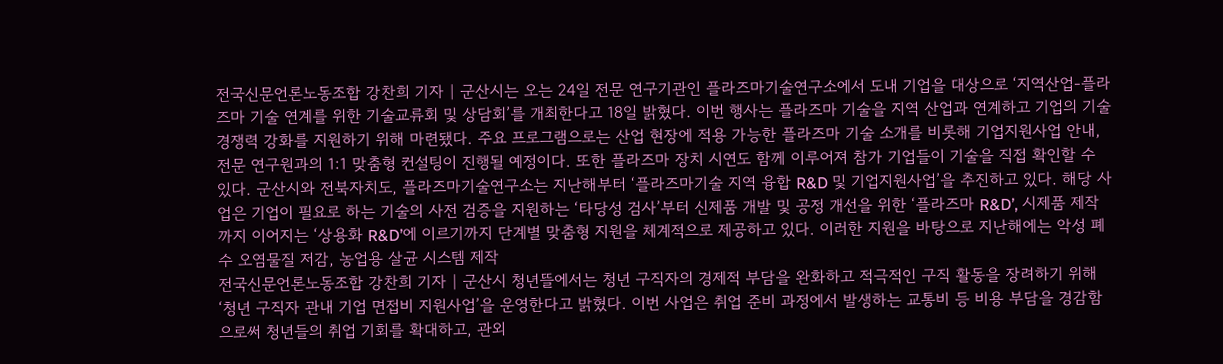전국신문언론노동조합 강찬희 기자 | 군산시는 오는 24일 전문 연구기관인 플라즈마기술연구소에서 도내 기업을 대상으로 ‘지역산업-플라즈마 기술 연계를 위한 기술교류회 및 상담회’를 개최한다고 18일 밝혔다. 이번 행사는 플라즈마 기술을 지역 산업과 연계하고 기업의 기술 경쟁력 강화를 지원하기 위해 마련됐다. 주요 프로그램으로는 산업 현장에 적용 가능한 플라즈마 기술 소개를 비롯해 기업지원사업 안내, 전문 연구원과의 1:1 맞춤형 컨설팅이 진행될 예정이다. 또한 플라즈마 장치 시연도 함께 이루어져 참가 기업들이 기술을 직접 확인할 수 있다. 군산시와 전북자치도, 플라즈마기술연구소는 지난해부터 ‘플라즈마기술 지역 융합 R&D 및 기업지원사업’을 추진하고 있다. 해당 사업은 기업이 필요로 하는 기술의 사전 검증을 지원하는 ‘타당성 검사’부터 신제품 개발 및 공정 개선을 위한 ‘플라즈마 R&D’, 시제품 제작까지 이어지는 ‘상용화 R&D’에 이르기까지 단계별 맞춤형 지원을 체계적으로 제공하고 있다. 이러한 지원을 바탕으로 지난해에는 악성 폐수 오염물질 저감, 농업용 살균 시스템 제작
전국신문언론노동조합 강찬희 기자 | 군산시 청년뜰에서는 청년 구직자의 경제적 부담을 완화하고 적극적인 구직 활동을 장려하기 위해 ‘청년 구직자 관내 기업 면접비 지원사업’을 운영한다고 밝혔다. 이번 사업은 취업 준비 과정에서 발생하는 교통비 등 비용 부담을 경감함으로써 청년들의 취업 기회를 확대하고, 관외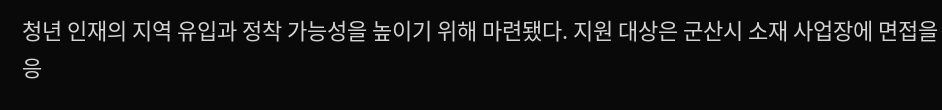청년 인재의 지역 유입과 정착 가능성을 높이기 위해 마련됐다. 지원 대상은 군산시 소재 사업장에 면접을 응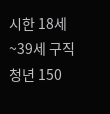시한 18세~39세 구직 청년 150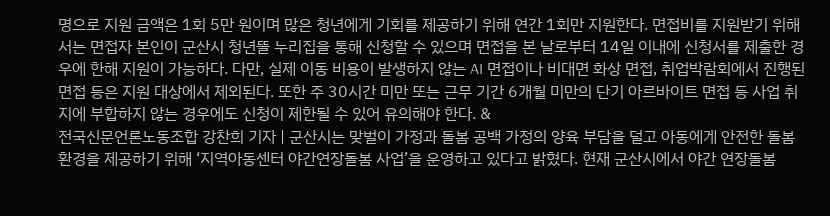명으로 지원 금액은 1회 5만 원이며 많은 청년에게 기회를 제공하기 위해 연간 1회만 지원한다. 면접비를 지원받기 위해서는 면접자 본인이 군산시 청년뜰 누리집을 통해 신청할 수 있으며 면접을 본 날로부터 14일 이내에 신청서를 제출한 경우에 한해 지원이 가능하다. 다만, 실제 이동 비용이 발생하지 않는 AI 면접이나 비대면 화상 면접, 취업박람회에서 진행된 면접 등은 지원 대상에서 제외된다. 또한 주 30시간 미만 또는 근무 기간 6개월 미만의 단기 아르바이트 면접 등 사업 취지에 부합하지 않는 경우에도 신청이 제한될 수 있어 유의해야 한다. &
전국신문언론노동조합 강찬희 기자 | 군산시는 맞벌이 가정과 돌봄 공백 가정의 양육 부담을 덜고 아동에게 안전한 돌봄 환경을 제공하기 위해 ‘지역아동센터 야간연장돌봄 사업’을 운영하고 있다고 밝혔다. 현재 군산시에서 야간 연장돌봄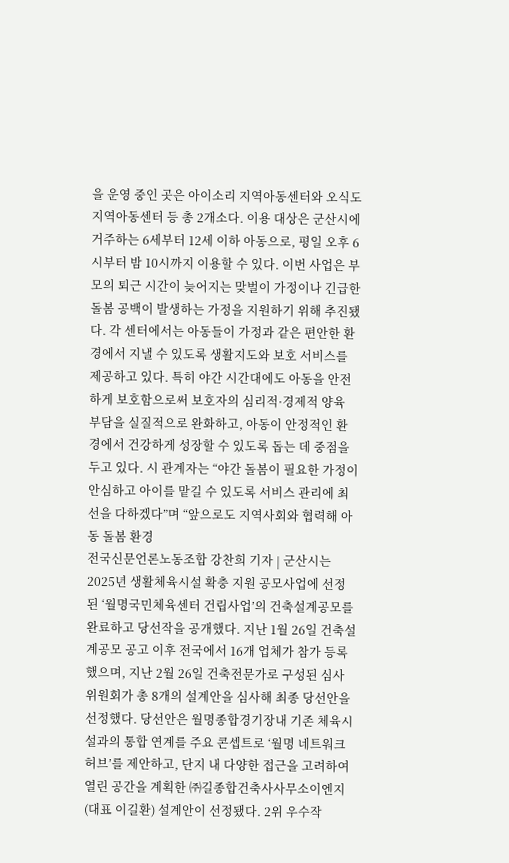을 운영 중인 곳은 아이소리 지역아동센터와 오식도 지역아동센터 등 총 2개소다. 이용 대상은 군산시에 거주하는 6세부터 12세 이하 아동으로, 평일 오후 6시부터 밤 10시까지 이용할 수 있다. 이번 사업은 부모의 퇴근 시간이 늦어지는 맞벌이 가정이나 긴급한 돌봄 공백이 발생하는 가정을 지원하기 위해 추진됐다. 각 센터에서는 아동들이 가정과 같은 편안한 환경에서 지낼 수 있도록 생활지도와 보호 서비스를 제공하고 있다. 특히 야간 시간대에도 아동을 안전하게 보호함으로써 보호자의 심리적·경제적 양육 부담을 실질적으로 완화하고, 아동이 안정적인 환경에서 건강하게 성장할 수 있도록 돕는 데 중점을 두고 있다. 시 관계자는 “야간 돌봄이 필요한 가정이 안심하고 아이를 맡길 수 있도록 서비스 관리에 최선을 다하겠다”며 “앞으로도 지역사회와 협력해 아동 돌봄 환경
전국신문언론노동조합 강찬희 기자 | 군산시는 2025년 생활체육시설 확충 지원 공모사업에 선정된 ‘월명국민체육센터 건립사업’의 건축설계공모를 완료하고 당선작을 공개했다. 지난 1월 26일 건축설계공모 공고 이후 전국에서 16개 업체가 참가 등록했으며, 지난 2월 26일 건축전문가로 구성된 심사위원회가 총 8개의 설계안을 심사해 최종 당선안을 선정했다. 당선안은 월명종합경기장내 기존 체육시설과의 통합 연계를 주요 콘셉트로 ‘월명 네트워크 허브’를 제안하고, 단지 내 다양한 접근을 고려하여 열린 공간을 계획한 ㈜길종합건축사사무소이엔지(대표 이길환) 설계안이 선정됐다. 2위 우수작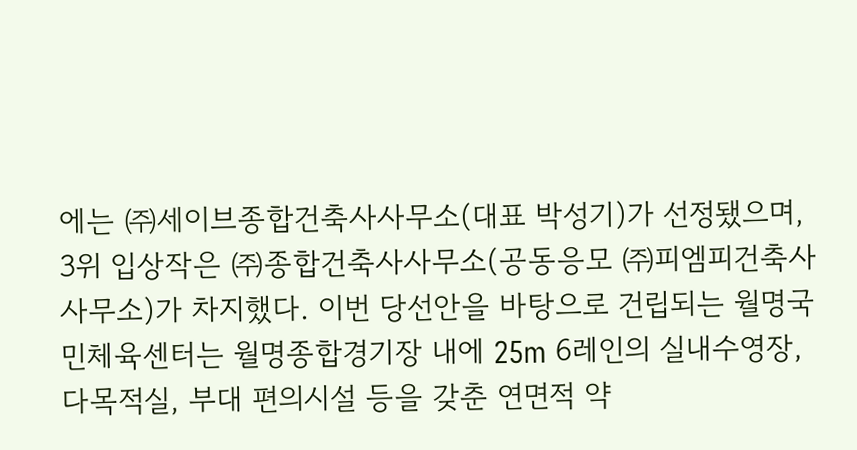에는 ㈜세이브종합건축사사무소(대표 박성기)가 선정됐으며, 3위 입상작은 ㈜종합건축사사무소(공동응모 ㈜피엠피건축사사무소)가 차지했다. 이번 당선안을 바탕으로 건립되는 월명국민체육센터는 월명종합경기장 내에 25m 6레인의 실내수영장, 다목적실, 부대 편의시설 등을 갖춘 연면적 약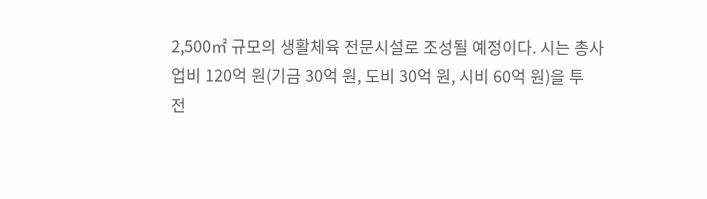2,500㎡ 규모의 생활체육 전문시설로 조성될 예정이다. 시는 총사업비 120억 원(기금 30억 원, 도비 30억 원, 시비 60억 원)을 투
전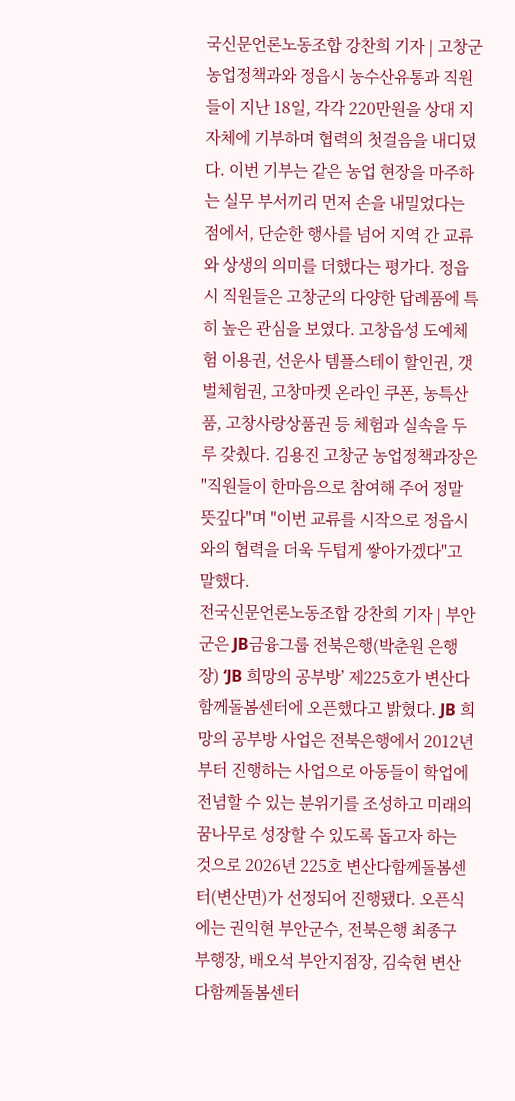국신문언론노동조합 강찬희 기자 | 고창군 농업정책과와 정읍시 농수산유통과 직원들이 지난 18일, 각각 220만원을 상대 지자체에 기부하며 협력의 첫걸음을 내디뎠다. 이번 기부는 같은 농업 현장을 마주하는 실무 부서끼리 먼저 손을 내밀었다는 점에서, 단순한 행사를 넘어 지역 간 교류와 상생의 의미를 더했다는 평가다. 정읍시 직원들은 고창군의 다양한 답례품에 특히 높은 관심을 보였다. 고창읍성 도예체험 이용권, 선운사 템플스테이 할인권, 갯벌체험권, 고창마켓 온라인 쿠폰, 농특산품, 고창사랑상품권 등 체험과 실속을 두루 갖췄다. 김용진 고창군 농업정책과장은 "직원들이 한마음으로 참여해 주어 정말 뜻깊다"며 "이번 교류를 시작으로 정읍시와의 협력을 더욱 두텁게 쌓아가겠다"고 말했다.
전국신문언론노동조합 강찬희 기자 | 부안군은 JB금융그룹 전북은행(박춘원 은행장) ‘JB 희망의 공부방’ 제225호가 변산다함께돌봄센터에 오픈했다고 밝혔다. JB 희망의 공부방 사업은 전북은행에서 2012년부터 진행하는 사업으로 아동들이 학업에 전념할 수 있는 분위기를 조성하고 미래의 꿈나무로 성장할 수 있도록 돕고자 하는 것으로 2026년 225호 변산다함께돌봄센터(변산면)가 선정되어 진행됐다. 오픈식에는 권익현 부안군수, 전북은행 최종구 부행장, 배오석 부안지점장, 김숙현 변산다함께돌봄센터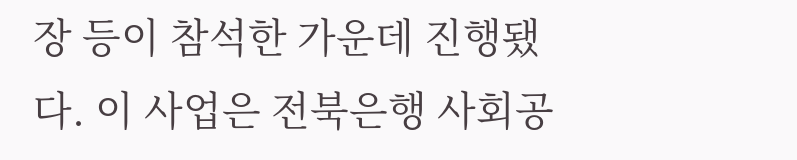장 등이 참석한 가운데 진행됐다. 이 사업은 전북은행 사회공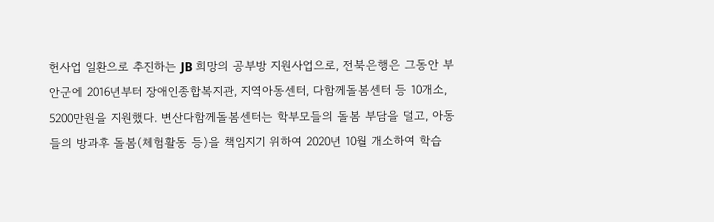헌사업 일환으로 추진하는 JB 희망의 공부방 지원사업으로, 전북은행은 그동안 부안군에 2016년부터 장애인종합복지관, 지역아동센터, 다함께돌봄센터 등 10개소, 5200만원을 지원했다. 변산다함께돌봄센터는 학부모들의 돌봄 부담을 덜고, 아동들의 방과후 돌봄(체험활동 등)을 책임지기 위하여 2020년 10월 개소하여 학습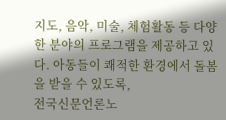지도, 음악, 미술, 체험활동 등 다양한 분야의 프로그램을 제공하고 있다. 아동들이 쾌적한 환경에서 돌봄을 받을 수 있도록,
전국신문언론노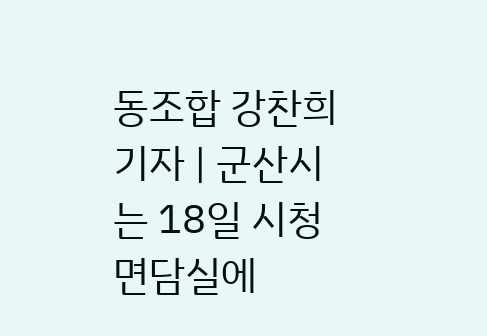동조합 강찬희 기자 | 군산시는 18일 시청 면담실에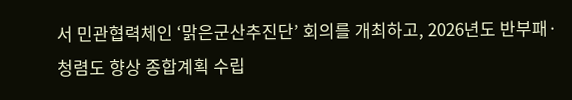서 민관협력체인 ‘맑은군산추진단’ 회의를 개최하고, 2026년도 반부패·청렴도 향상 종합계획 수립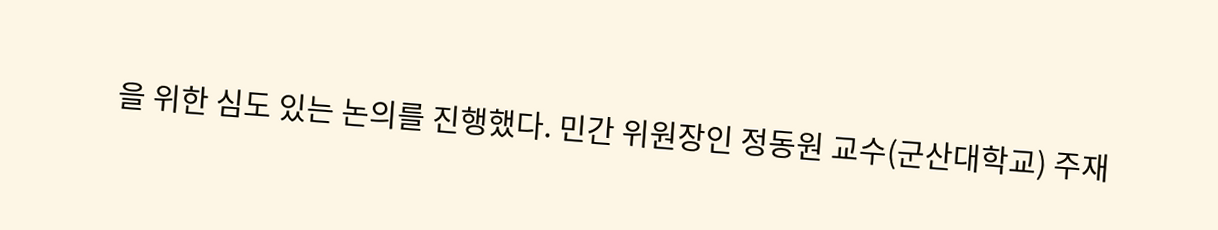을 위한 심도 있는 논의를 진행했다. 민간 위원장인 정동원 교수(군산대학교) 주재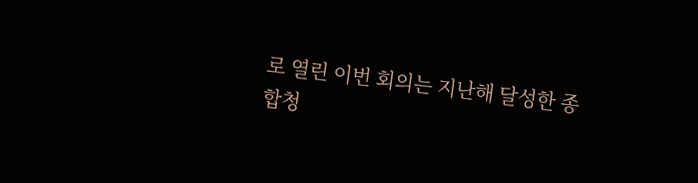로 열린 이번 회의는 지난해 달성한 종합청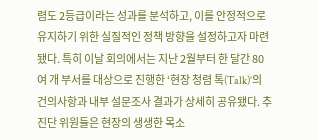렴도 2등급이라는 성과를 분석하고, 이를 안정적으로 유지하기 위한 실질적인 정책 방향을 설정하고자 마련됐다. 특히 이날 회의에서는 지난 2월부터 한 달간 80여 개 부서를 대상으로 진행한 ‘현장 청렴 톡(Talk)’의 건의사항과 내부 설문조사 결과가 상세히 공유됐다. 추진단 위원들은 현장의 생생한 목소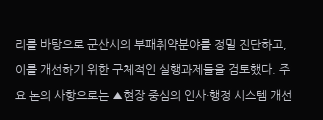리를 바탕으로 군산시의 부패취약분야를 정밀 진단하고, 이를 개선하기 위한 구체적인 실행과제들을 검토했다. 주요 논의 사항으로는 ▲현장 중심의 인사·행정 시스템 개선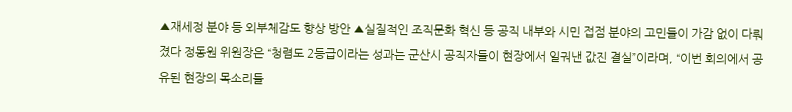▲재세정 분야 등 외부체감도 향상 방안 ▲실질적인 조직문화 혁신 등 공직 내부와 시민 접점 분야의 고민들이 가감 없이 다뤄졌다 정동원 위원장은 “청렴도 2등급이라는 성과는 군산시 공직자들이 현장에서 일궈낸 값진 결실”이라며, “이번 회의에서 공유된 현장의 목소리들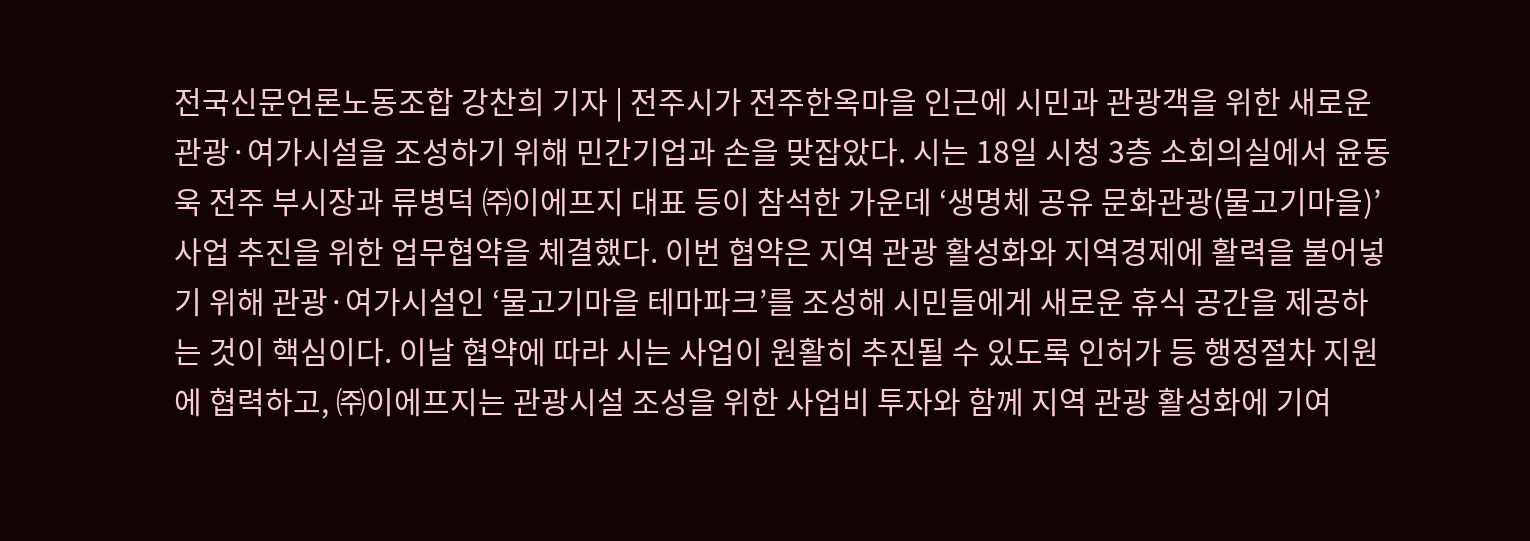전국신문언론노동조합 강찬희 기자 | 전주시가 전주한옥마을 인근에 시민과 관광객을 위한 새로운 관광·여가시설을 조성하기 위해 민간기업과 손을 맞잡았다. 시는 18일 시청 3층 소회의실에서 윤동욱 전주 부시장과 류병덕 ㈜이에프지 대표 등이 참석한 가운데 ‘생명체 공유 문화관광(물고기마을)’ 사업 추진을 위한 업무협약을 체결했다. 이번 협약은 지역 관광 활성화와 지역경제에 활력을 불어넣기 위해 관광·여가시설인 ‘물고기마을 테마파크’를 조성해 시민들에게 새로운 휴식 공간을 제공하는 것이 핵심이다. 이날 협약에 따라 시는 사업이 원활히 추진될 수 있도록 인허가 등 행정절차 지원에 협력하고, ㈜이에프지는 관광시설 조성을 위한 사업비 투자와 함께 지역 관광 활성화에 기여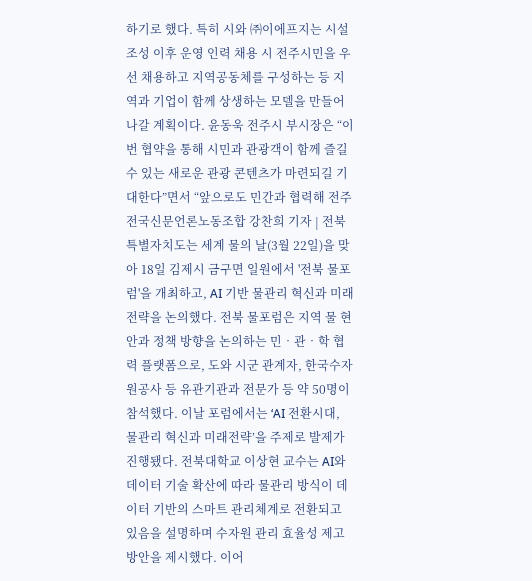하기로 했다. 특히 시와 ㈜이에프지는 시설 조성 이후 운영 인력 채용 시 전주시민을 우선 채용하고 지역공동체를 구성하는 등 지역과 기업이 함께 상생하는 모델을 만들어 나갈 계획이다. 윤동욱 전주시 부시장은 “이번 협약을 통해 시민과 관광객이 함께 즐길 수 있는 새로운 관광 콘텐츠가 마련되길 기대한다”면서 “앞으로도 민간과 협력해 전주
전국신문언론노동조합 강찬희 기자 | 전북특별자치도는 세계 물의 날(3월 22일)을 맞아 18일 김제시 금구면 일원에서 '전북 물포럼'을 개최하고, AI 기반 물관리 혁신과 미래 전략을 논의했다. 전북 물포럼은 지역 물 현안과 정책 방향을 논의하는 민‧관‧학 협력 플랫폼으로, 도와 시군 관계자, 한국수자원공사 등 유관기관과 전문가 등 약 50명이 참석했다. 이날 포럼에서는 ‘AI 전환시대, 물관리 혁신과 미래전략’을 주제로 발제가 진행됐다. 전북대학교 이상현 교수는 AI와 데이터 기술 확산에 따라 물관리 방식이 데이터 기반의 스마트 관리체계로 전환되고 있음을 설명하며 수자원 관리 효율성 제고 방안을 제시했다. 이어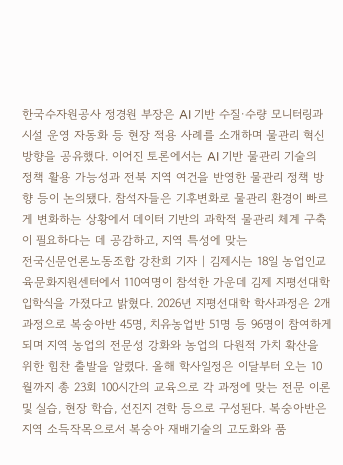한국수자원공사 정경원 부장은 AI 기반 수질·수량 모니터링과 시설 운영 자동화 등 현장 적용 사례를 소개하며 물관리 혁신 방향을 공유했다. 이어진 토론에서는 AI 기반 물관리 기술의 정책 활용 가능성과 전북 지역 여건을 반영한 물관리 정책 방향 등이 논의됐다. 참석자들은 기후변화로 물관리 환경이 빠르게 변화하는 상황에서 데이터 기반의 과학적 물관리 체계 구축이 필요하다는 데 공감하고, 지역 특성에 맞는
전국신문언론노동조합 강찬희 기자 | 김제시는 18일 농업인교육문화지원센터에서 110여명이 참석한 가운데 김제 지평선대학 입학식을 가졌다고 밝혔다. 2026년 지평선대학 학사과정은 2개 과정으로 복숭아반 45명, 치유농업반 51명 등 96명이 참여하게 되며 지역 농업의 전문성 강화와 농업의 다원적 가치 확산을 위한 힘찬 출발을 알렸다. 올해 학사일정은 이달부터 오는 10월까지 총 23회 100시간의 교육으로 각 과정에 맞는 전문 이론 및 실습, 현장 학습, 선진지 견학 등으로 구성된다. 복숭아반은 지역 소득작목으로서 복숭아 재배기술의 고도화와 품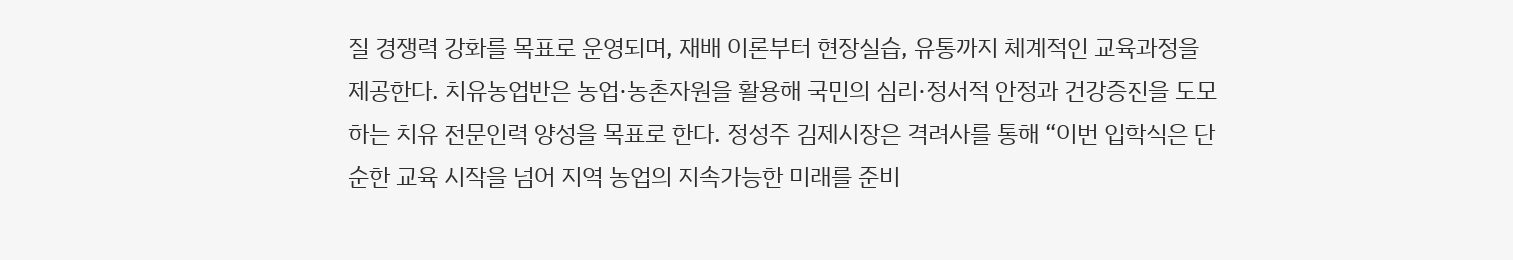질 경쟁력 강화를 목표로 운영되며, 재배 이론부터 현장실습, 유통까지 체계적인 교육과정을 제공한다. 치유농업반은 농업·농촌자원을 활용해 국민의 심리·정서적 안정과 건강증진을 도모하는 치유 전문인력 양성을 목표로 한다. 정성주 김제시장은 격려사를 통해 “이번 입학식은 단순한 교육 시작을 넘어 지역 농업의 지속가능한 미래를 준비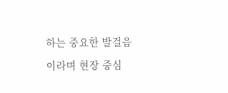하는 중요한 발걸음이라며 현장 중심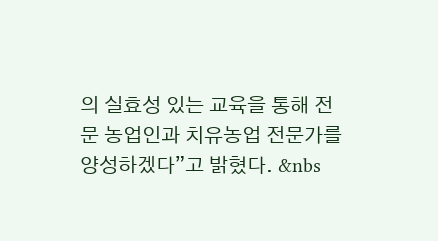의 실효성 있는 교육을 통해 전문 농업인과 치유농업 전문가를 양성하겠다”고 밝혔다. &nbs